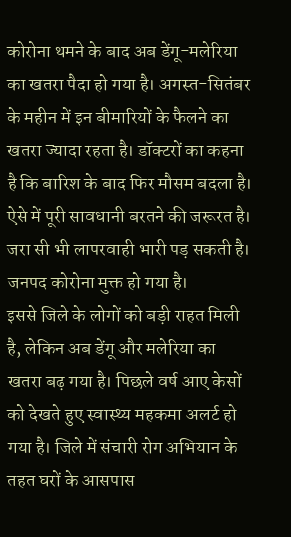कोरोना थमने के बाद अब डेंगू-मलेरिया का खतरा पैदा हो गया है। अगस्त-सितंबर के महीन में इन बीमारियों के फैलने का खतरा ज्यादा रहता है। डॉक्टरों का कहना है कि बारिश के बाद फिर मौसम बदला है। ऐसे में पूरी सावधानी बरतने की जरूरत है। जरा सी भी लापरवाही भारी पड़ सकती है।
जनपद कोरोना मुक्त हो गया है।
इससे जिले के लोगों को बड़ी राहत मिली है, लेकिन अब डेंगू और मलेरिया का खतरा बढ़ गया है। पिछले वर्ष आए केसों को देखते हुए स्वास्थ्य महकमा अलर्ट हो गया है। जिले में संचारी रोग अभियान के तहत घरों के आसपास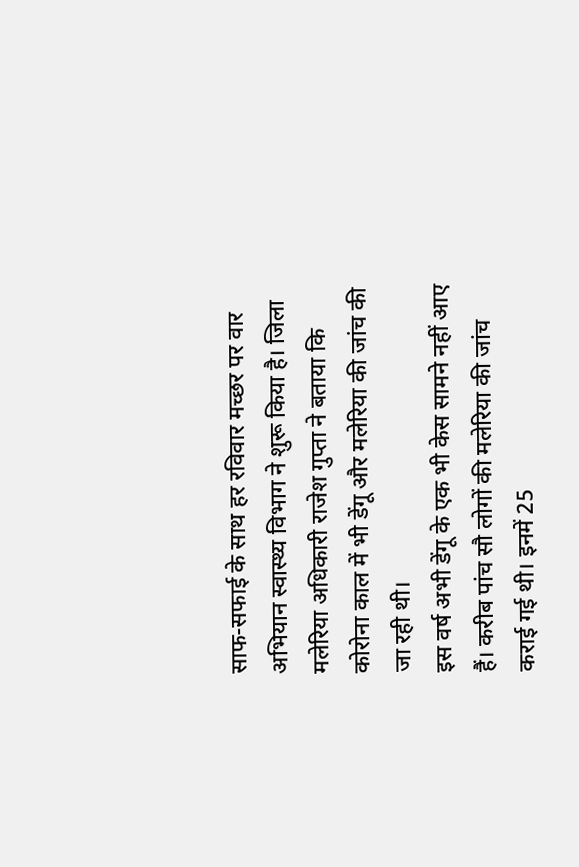साफ-सफाई के साथ हर रविवार मच्छर पर वार अभियान स्वास्थ्य विभाग ने शुरू किया है। जिला मलेरिया अधिकारी राजेश गुप्ता ने बताया कि कोरोना काल में भी डेंगू और मलेरिया की जांच की जा रही थी।
इस वर्ष अभी डेंगू के एक भी केस सामने नहीं आए हैं। करीब पांच सौ लोगों की मलेरिया की जांच कराई गई थी। इनमें 25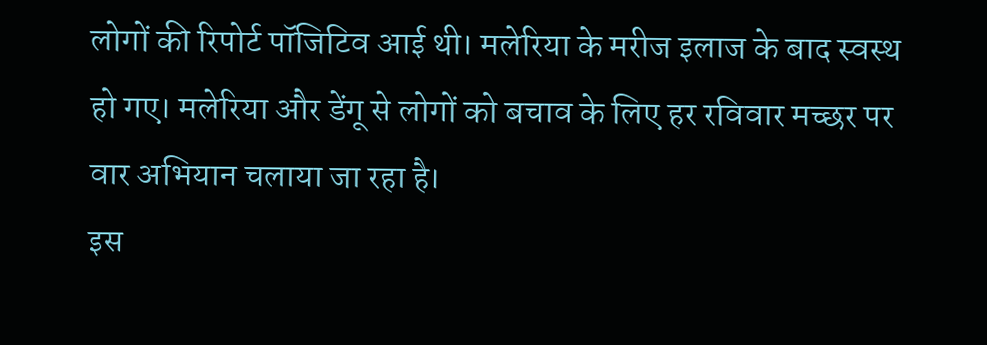लोगों की रिपोर्ट पॉजिटिव आई थी। मलेरिया के मरीज इलाज के बाद स्वस्थ हो गए। मलेरिया और डेंगू से लोगों को बचाव के लिए हर रविवार मच्छर पर वार अभियान चलाया जा रहा है।
इस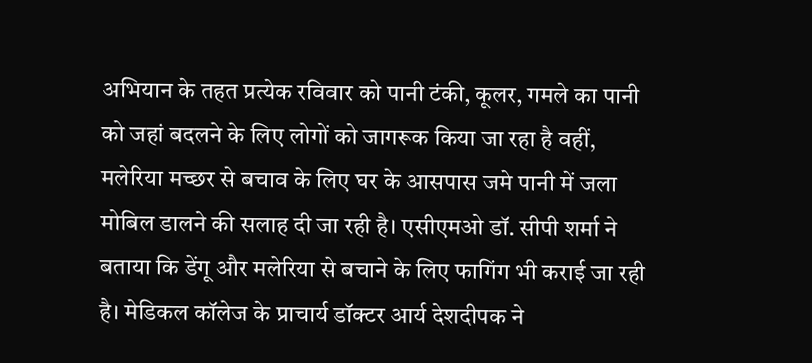अभियान के तहत प्रत्येक रविवार को पानी टंकी, कूलर, गमले का पानी को जहां बदलने के लिए लोगों को जागरूक किया जा रहा है वहीं, मलेरिया मच्छर से बचाव के लिए घर के आसपास जमे पानी में जला मोबिल डालने की सलाह दी जा रही है। एसीएमओ डॉ. सीपी शर्मा ने बताया कि डेंगू और मलेरिया से बचाने के लिए फागिंग भी कराई जा रही है। मेडिकल कॉलेज के प्राचार्य डॉक्टर आर्य देशदीपक ने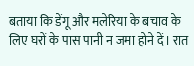बताया कि डेंगू और मलेरिया के बचाव के लिए घरों के पास पानी न जमा होने दें। रात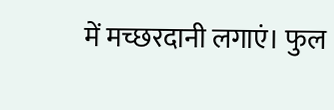में मच्छरदानी लगाएं। फुल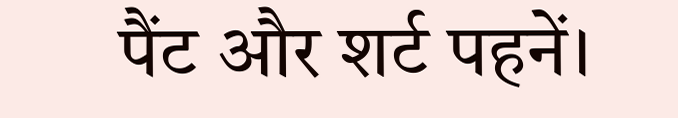पैंट और शर्ट पहनें।